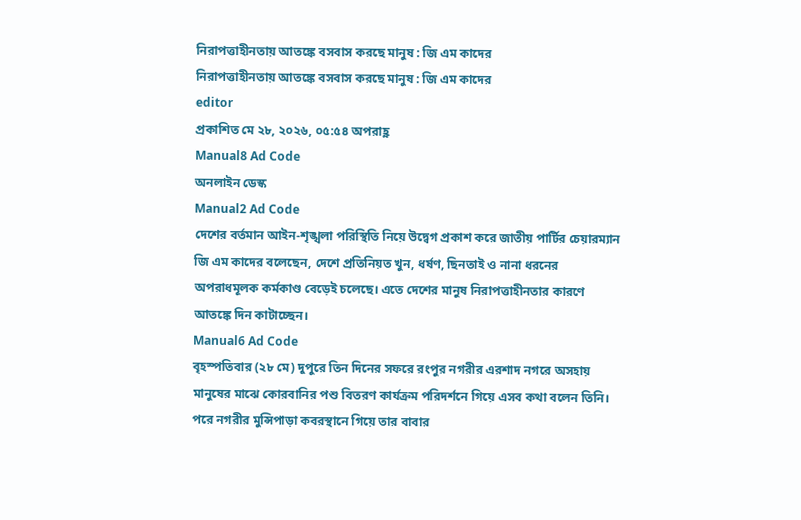নিরাপত্তাহীনতায় আতঙ্কে বসবাস করছে মানুষ : জি এম কাদের
নিরাপত্তাহীনতায় আতঙ্কে বসবাস করছে মানুষ : জি এম কাদের
editor
প্রকাশিত মে ২৮, ২০২৬, ০৫:৫৪ অপরাহ্ণ
Manual8 Ad Code
অনলাইন ডেস্ক
Manual2 Ad Code
দেশের বর্তমান আইন-শৃঙ্খলা পরিস্থিতি নিয়ে উদ্বেগ প্রকাশ করে জাতীয় পার্টির চেয়ারম্যান জি এম কাদের বলেছেন, দেশে প্রতিনিয়ত খুন, ধর্ষণ, ছিনতাই ও নানা ধরনের অপরাধমূলক কর্মকাণ্ড বেড়েই চলেছে। এতে দেশের মানুষ নিরাপত্তাহীনতার কারণে আতঙ্কে দিন কাটাচ্ছেন।
Manual6 Ad Code
বৃহস্পতিবার (২৮ মে) দুপুরে তিন দিনের সফরে রংপুর নগরীর এরশাদ নগরে অসহায় মানুষের মাঝে কোরবানির পশু বিতরণ কার্যক্রম পরিদর্শনে গিয়ে এসব কথা বলেন তিনি। পরে নগরীর মুন্সিপাড়া কবরস্থানে গিয়ে তার বাবার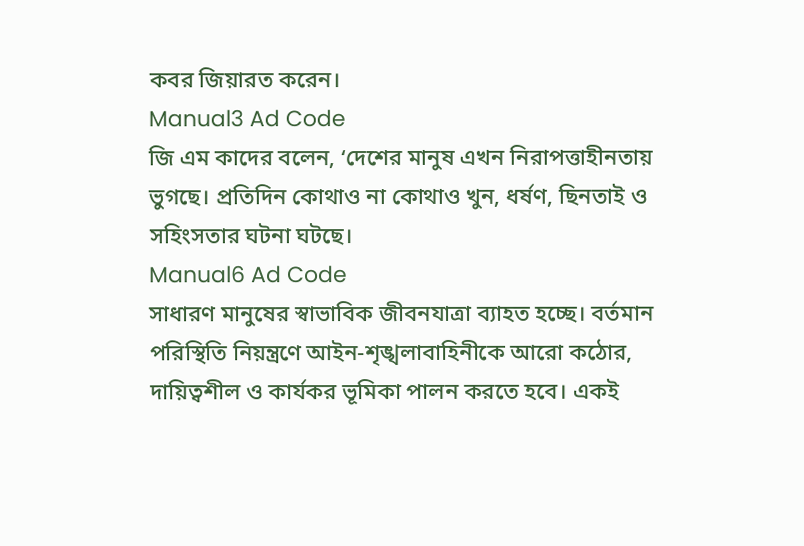কবর জিয়ারত করেন।
Manual3 Ad Code
জি এম কাদের বলেন, ‘দেশের মানুষ এখন নিরাপত্তাহীনতায় ভুগছে। প্রতিদিন কোথাও না কোথাও খুন, ধর্ষণ, ছিনতাই ও সহিংসতার ঘটনা ঘটছে।
Manual6 Ad Code
সাধারণ মানুষের স্বাভাবিক জীবনযাত্রা ব্যাহত হচ্ছে। বর্তমান পরিস্থিতি নিয়ন্ত্রণে আইন-শৃঙ্খলাবাহিনীকে আরো কঠোর, দায়িত্বশীল ও কার্যকর ভূমিকা পালন করতে হবে। একই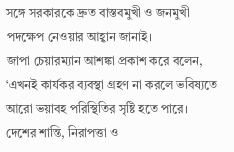সঙ্গে সরকারকে দ্রুত বাস্তবমুখী ও জনমুখী পদক্ষেপ নেওয়ার আহ্বান জানাই।
জাপা চেয়ারম্যান আশঙ্কা প্রকাশ করে বলেন, ‘এখনই কার্যকর ব্যবস্থা গ্রহণ না করলে ভবিষ্যতে আরো ভয়াবহ পরিস্থিতির সৃষ্টি হতে পারে।
দেশের শান্তি, নিরাপত্তা ও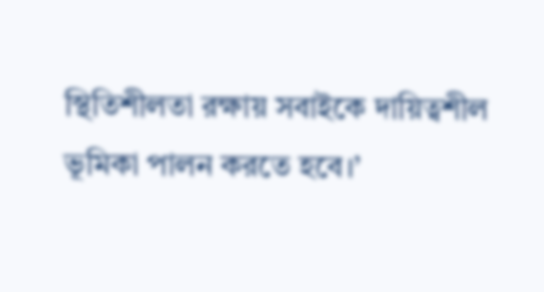স্থিতিশীলতা রক্ষায় সবাইকে দায়িত্বশীল ভূমিকা পালন করতে হবে।’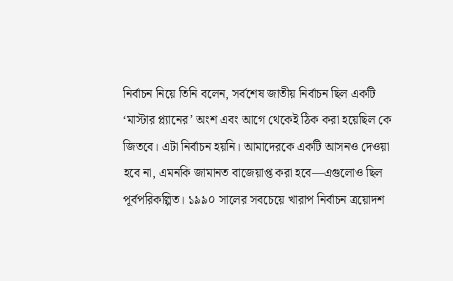নির্বাচন নিয়ে তিনি বলেন, সর্বশেষ জাতীয় নির্বাচন ছিল একটি ‘মাস্টার প্ল্যানের’ অংশ এবং আগে থেকেই ঠিক করা হয়েছিল কে জিতবে। এটা নির্বাচন হয়নি। আমাদেরকে একটি আসনও দেওয়া হবে না, এমনকি জামানত বাজেয়াপ্ত করা হবে—এগুলোও ছিল পূর্বপরিকল্পিত। ১৯৯০ সালের সবচেয়ে খারাপ নির্বাচন ত্রয়োদশ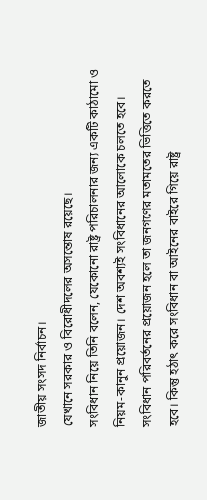জাতীয় সংসদ নির্বাচন।
যেখানে সরকার ও বিরোধীদলের অসন্তোষ রয়েছে।
সংবিধান নিয়ে তিনি বলেন, যেকোনো রাষ্ট্র পরিচালনার জন্য একটি কাঠামো ও নিয়ম-কানুন প্রয়োজন। দেশ অবশ্যই সংবিধানের আলোকে চলতে হবে। সংবিধান পরিবর্তনের প্রয়োজন হলে তা জনগণের মতামতের ভিত্তিতে করতে হবে। কিন্তু হঠাৎ করে সংবিধান বা আইনের বাইরে গিয়ে রাষ্ট্র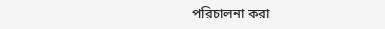পরিচালনা করা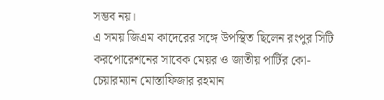সম্ভব নয়।
এ সময় জিএম কাদেরের সঙ্গে উপস্থিত ছিলেন রংপুর সিটি করপোরেশনের সাবেক মেয়র ও জাতীয় পার্টির কো-চেয়ারম্যান মোস্তাফিজার রহমান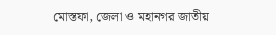মোস্তফা, জেলা ও মহানগর জাতীয়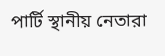পার্টি স্থানীয় নেতারা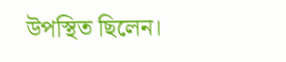উপস্থিত ছিলেন।